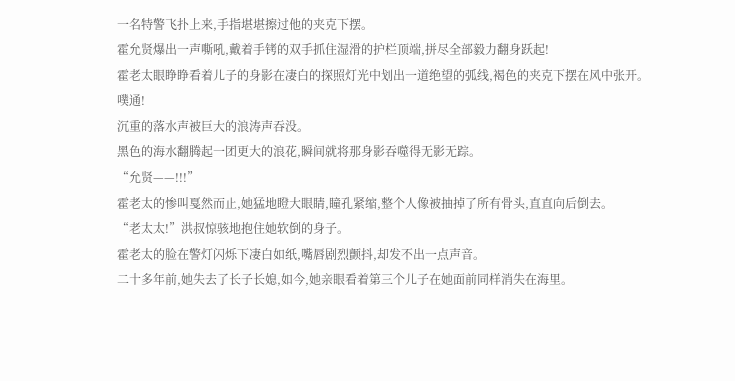一名特警飞扑上来,手指堪堪擦过他的夹克下摆。
霍允贤爆出一声嘶吼,戴着手铐的双手抓住湿滑的护栏顶端,拼尽全部毅力翻身跃起!
霍老太眼睁睁看着儿子的身影在凄白的探照灯光中划出一道绝望的弧线,褐色的夹克下摆在风中张开。
噗通!
沉重的落水声被巨大的浪涛声吞没。
黑色的海水翻腾起一团更大的浪花,瞬间就将那身影吞噬得无影无踪。
“允贤——!!!”
霍老太的惨叫戛然而止,她猛地瞪大眼睛,瞳孔紧缩,整个人像被抽掉了所有骨头,直直向后倒去。
“老太太!”洪叔惊骇地抱住她软倒的身子。
霍老太的脸在警灯闪烁下凄白如纸,嘴唇剧烈颤抖,却发不出一点声音。
二十多年前,她失去了长子长媳,如今,她亲眼看着第三个儿子在她面前同样消失在海里。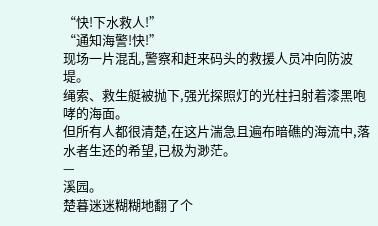“快!下水救人!”
“通知海警!快!”
现场一片混乱,警察和赶来码头的救援人员冲向防波堤。
绳索、救生艇被抛下,强光探照灯的光柱扫射着漆黑咆哮的海面。
但所有人都很清楚,在这片湍急且遍布暗礁的海流中,落水者生还的希望,已极为渺茫。
—
溪园。
楚暮迷迷糊糊地翻了个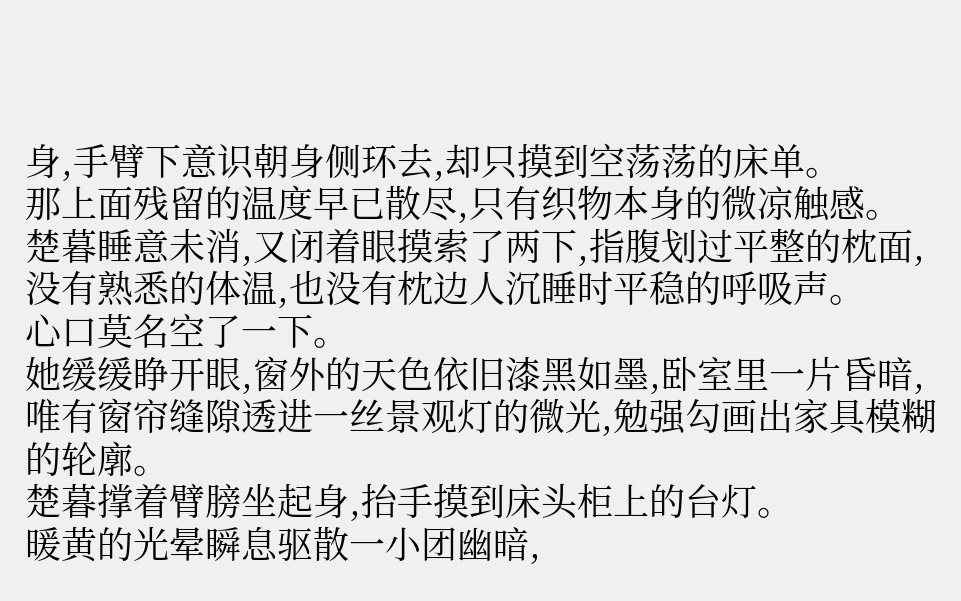身,手臂下意识朝身侧环去,却只摸到空荡荡的床单。
那上面残留的温度早已散尽,只有织物本身的微凉触感。
楚暮睡意未消,又闭着眼摸索了两下,指腹划过平整的枕面,没有熟悉的体温,也没有枕边人沉睡时平稳的呼吸声。
心口莫名空了一下。
她缓缓睁开眼,窗外的天色依旧漆黑如墨,卧室里一片昏暗,唯有窗帘缝隙透进一丝景观灯的微光,勉强勾画出家具模糊的轮廓。
楚暮撑着臂膀坐起身,抬手摸到床头柜上的台灯。
暖黄的光晕瞬息驱散一小团幽暗,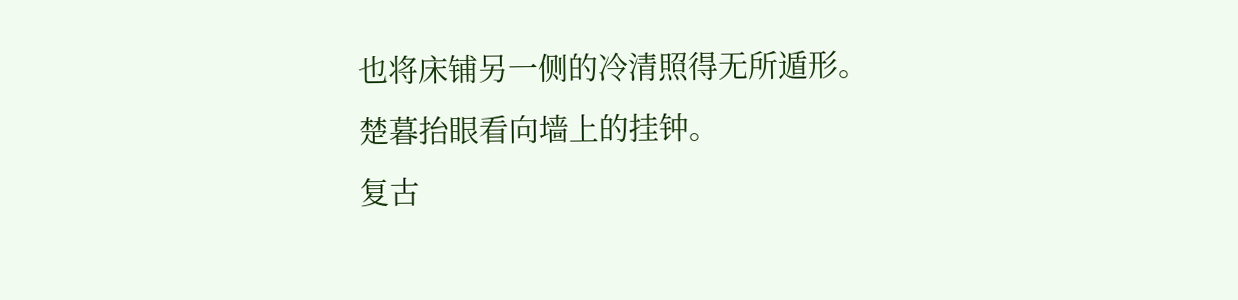也将床铺另一侧的冷清照得无所遁形。
楚暮抬眼看向墙上的挂钟。
复古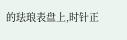的珐琅表盘上,时针正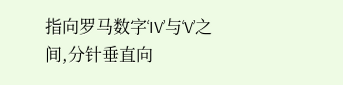指向罗马数字‘IV’与‘V’之间,分针垂直向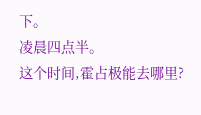下。
凌晨四点半。
这个时间,霍占极能去哪里?